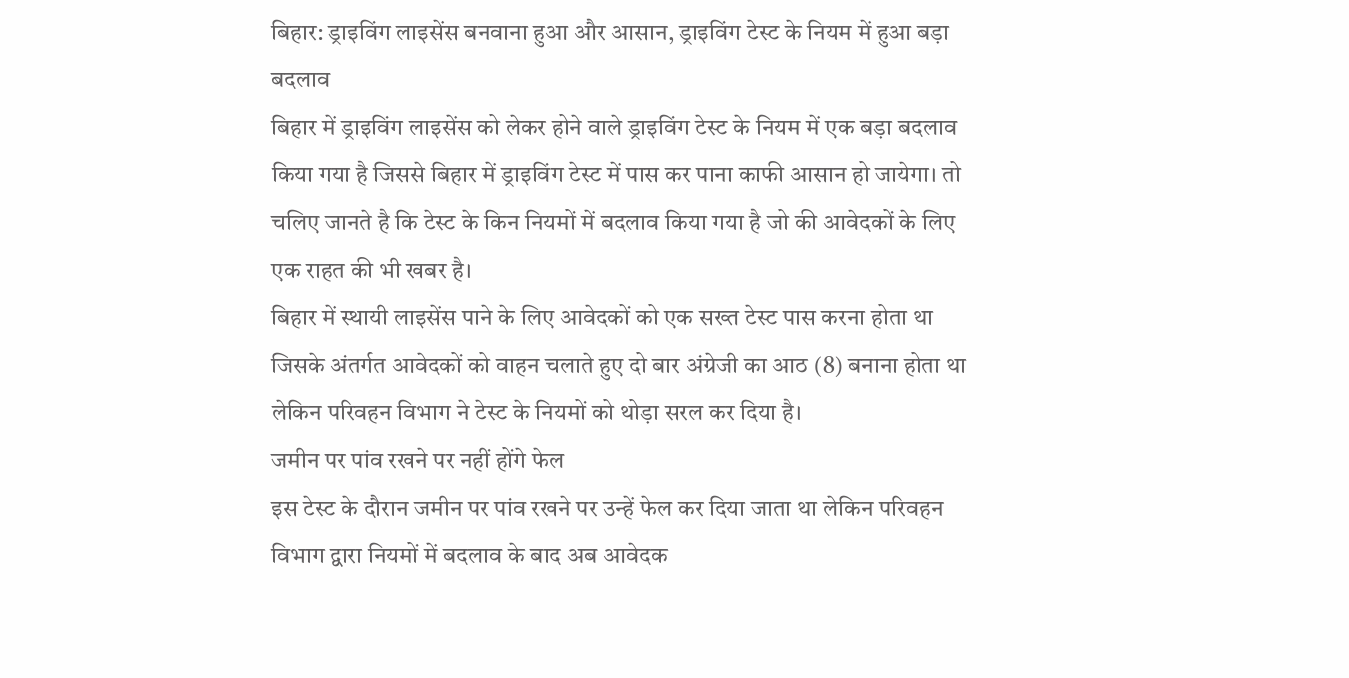बिहार: ड्राइविंग लाइसेंस बनवाना हुआ और आसान, ड्राइविंग टेस्ट के नियम में हुआ बड़ा बदलाव
बिहार में ड्राइविंग लाइसेंस को लेकर होने वाले ड्राइविंग टेस्ट के नियम में एक बड़ा बदलाव किया गया है जिससे बिहार में ड्राइविंग टेस्ट में पास कर पाना काफी आसान हो जायेगा। तो चलिए जानते है कि टेस्ट के किन नियमों में बदलाव किया गया है जो की आवेदकों के लिए एक राहत की भी खबर है।
बिहार में स्थायी लाइसेंस पाने के लिए आवेदकों को एक सख्त टेस्ट पास करना होता था जिसके अंतर्गत आवेदकों को वाहन चलाते हुए दो बार अंग्रेजी का आठ (8) बनाना होता था लेकिन परिवहन विभाग ने टेस्ट के नियमों को थोड़ा सरल कर दिया है।
जमीन पर पांव रखने पर नहीं होंगे फेल
इस टेस्ट के दौरान जमीन पर पांव रखने पर उन्हें फेल कर दिया जाता था लेकिन परिवहन विभाग द्वारा नियमों में बदलाव के बाद अब आवेदक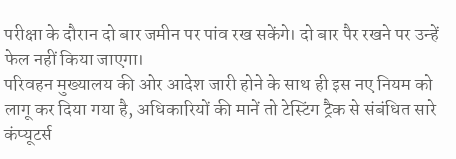परीक्षा के दौरान दो बार जमीन पर पांव रख सकेंगे। दो बार पैर रखने पर उन्हें फेल नहीं किया जाएगा।
परिवहन मुख्यालय की ओर आदेश जारी होने के साथ ही इस नए नियम को लागू कर दिया गया है, अधिकारियों की मानें तो टेस्टिंग ट्रैक से संबंधित सारे कंप्यूटर्स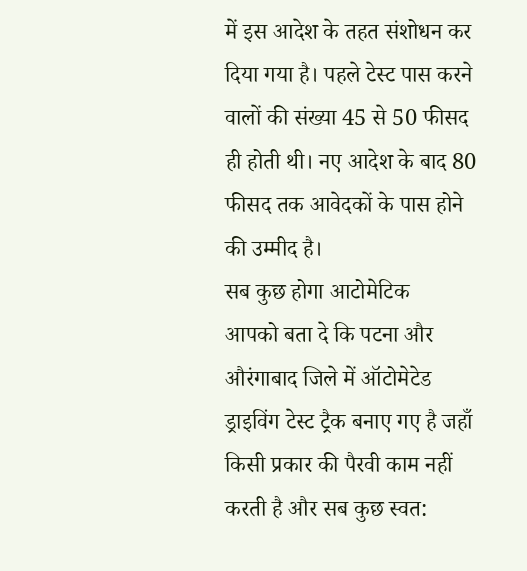में इस आदेश के तहत संशोधन कर दिया गया है। पहले टेस्ट पास करने वालों की संख्या 45 से 50 फीसद ही होती थी। नए आदेश के बाद 80 फीसद तक आवेदकों के पास होने की उम्मीद है।
सब कुछ होगा आटोमेटिक
आपको बता दे कि पटना और औरंगाबाद जिले में ऑटोमेटेड ड्राइविंग टेस्ट ट्रैक बनाए गए है जहाँ किसी प्रकार की पैरवी काम नहीं करती है और सब कुछ स्वत: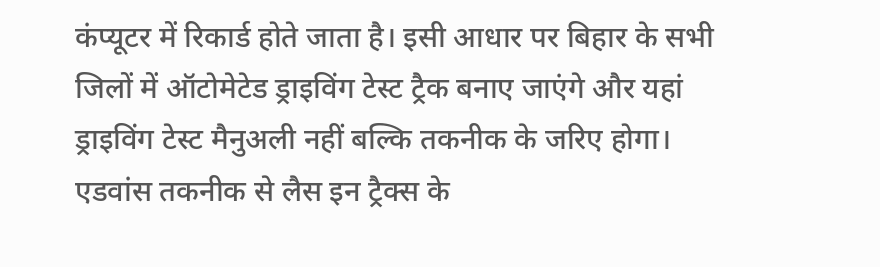कंप्यूटर में रिकार्ड होते जाता है। इसी आधार पर बिहार के सभी जिलों में ऑटोमेटेड ड्राइविंग टेस्ट ट्रैक बनाए जाएंगे और यहां ड्राइविंग टेस्ट मैनुअली नहीं बल्कि तकनीक के जरिए होगा।
एडवांस तकनीक से लैस इन ट्रैक्स के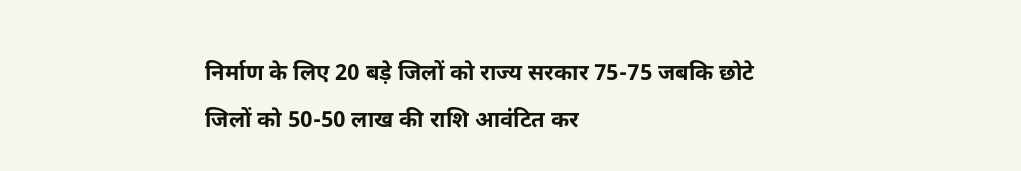निर्माण के लिए 20 बड़े जिलों को राज्य सरकार 75-75 जबकि छोटे जिलों को 50-50 लाख की राशि आवंटित कर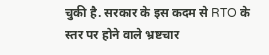चुकी है. सरकार के इस कदम से RTO के स्तर पर होने वाले भ्रष्टचार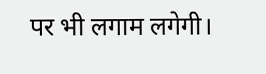पर भी लगाम लगेगी।